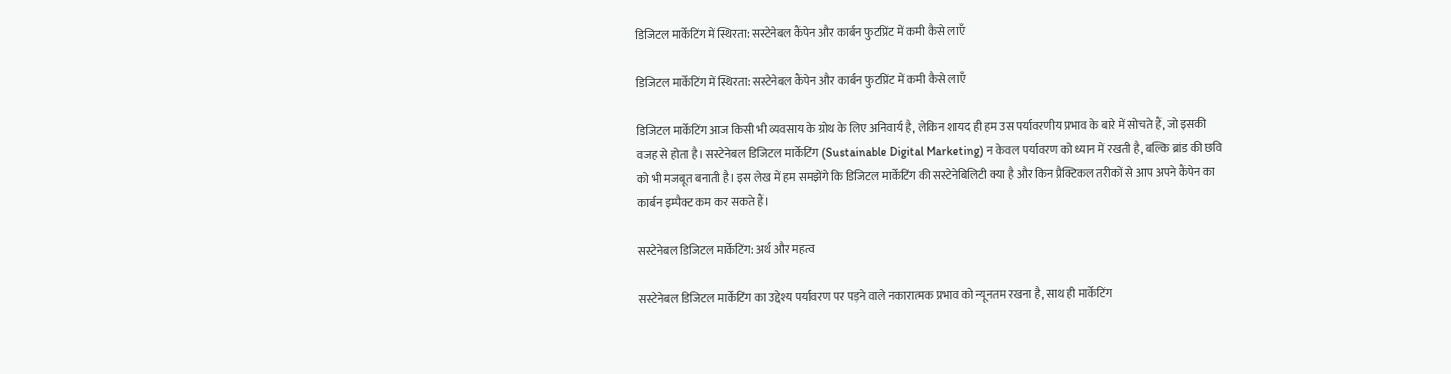डिजिटल मार्केटिंग में स्थिरता: सस्टेनेबल कैंपेन और कार्बन फुटप्रिंट में कमी कैसे लाएँ

डिजिटल मार्केटिंग में स्थिरता: सस्टेनेबल कैंपेन और कार्बन फुटप्रिंट में कमी कैसे लाएँ

डिजिटल मार्केटिंग आज किसी भी व्यवसाय के ग्रोथ के लिए अनिवार्य है, लेकिन शायद ही हम उस पर्यावरणीय प्रभाव के बारे में सोचते हैं, जो इसकी वजह से होता है। सस्टेनेबल डिजिटल मार्केटिंग (Sustainable Digital Marketing) न केवल पर्यावरण को ध्यान में रखती है, बल्कि ब्रांड की छवि को भी मजबूत बनाती है। इस लेख में हम समझेंगे कि डिजिटल मार्केटिंग की सस्टेनेबिलिटी क्या है और किन प्रैक्टिकल तरीकों से आप अपने कैंपेन का कार्बन इम्पैक्ट कम कर सकते हैं।

सस्टेनेबल डिजिटल मार्केटिंग: अर्थ और महत्व

सस्टेनेबल डिजिटल मार्केटिंग का उद्देश्य पर्यावरण पर पड़ने वाले नकारात्मक प्रभाव को न्यूनतम रखना है, साथ ही मार्केटिंग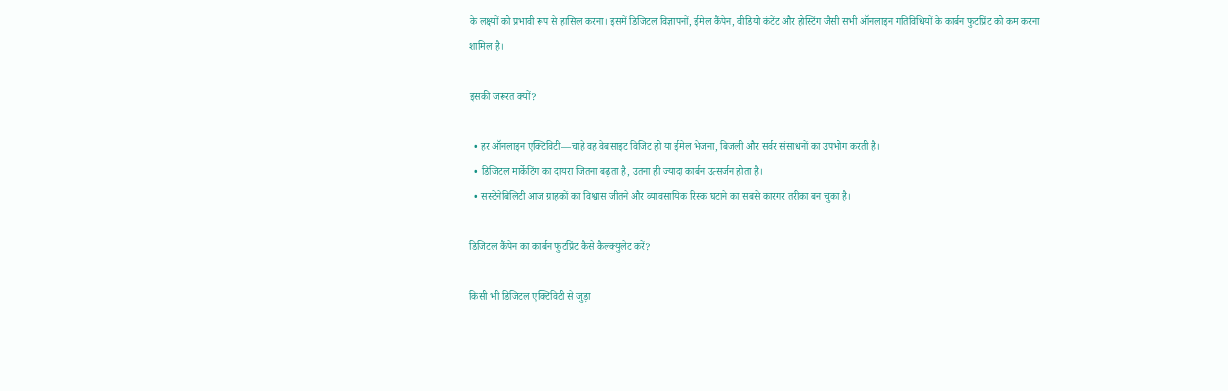के लक्ष्यों को प्रभावी रूप से हासिल करना। इसमें डिजिटल विज्ञापनों, ईमेल कैंपेन, वीडियो कंटेंट और होस्टिंग जैसी सभी ऑनलाइन गतिविधियों के कार्बन फुटप्रिंट को कम करना शामिल है।

इसकी जरूरत क्यों?

  • हर ऑनलाइन एक्टिविटी—चाहे वह वेबसाइट विजिट हो या ईमेल भेजना, बिजली और सर्वर संसाधनों का उपभोग करती है।
  • डिजिटल मार्केटिंग का दायरा जितना बढ़ता है, उतना ही ज्यादा कार्बन उत्सर्जन होता है।
  • सस्टेनेबिलिटी आज ग्राहकों का विश्वास जीतने और व्यावसायिक रिस्क घटाने का सबसे कारगर तरीका बन चुका है।

डिजिटल कैंपेन का कार्बन फुटप्रिंट कैसे कैल्क्युलेट करें?

किसी भी डिजिटल एक्टिविटी से जुड़ा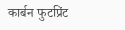कार्बन फुटप्रिंट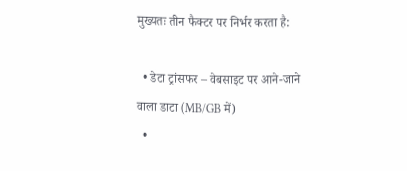मुख्यतः तीन फैक्टर पर निर्भर करता है:

  • डेटा ट्रांसफर – वेबसाइट पर आने-जाने वाला डाटा (MB/GB में)
  •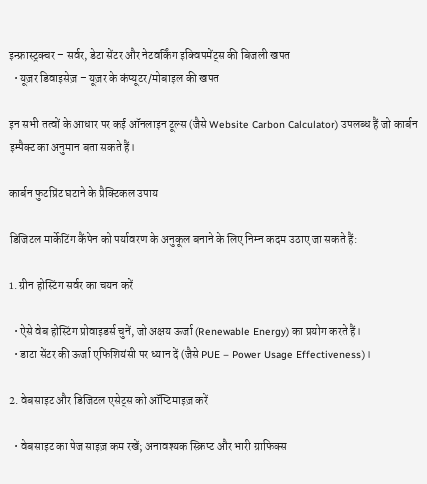इन्फ्रास्ट्रक्चर – सर्वर, डेटा सेंटर और नेटवर्किंग इक्विपमेंट्स की बिजली खपत
  • यूज़र डिवाइसेज़ – यूज़र के कंप्यूटर/मोबाइल की खपत

इन सभी तत्वों के आधार पर कई ऑनलाइन टूल्स (जैसे Website Carbon Calculator) उपलब्ध हैं जो कार्बन इम्पैक्ट का अनुमान बता सकते हैं।

कार्बन फुटप्रिंट घटाने के प्रैक्टिकल उपाय

डिजिटल मार्केटिंग कैंपेन को पर्यावरण के अनुकूल बनाने के लिए निम्न कदम उठाए जा सकते हैं:

1. ग्रीन होस्टिंग सर्वर का चयन करें

  • ऐसे वेब होस्टिंग प्रोवाइडर्स चुनें, जो अक्षय ऊर्जा (Renewable Energy) का प्रयोग करते हैं।
  • डाटा सेंटर की ऊर्जा एफिशियंसी पर ध्यान दें (जैसे PUE – Power Usage Effectiveness)।

2. वेबसाइट और डिजिटल एसेट्स को ऑप्टिमाइज़ करें

  • वेबसाइट का पेज साइज़ कम रखें; अनावश्यक स्क्रिप्ट और भारी ग्राफिक्स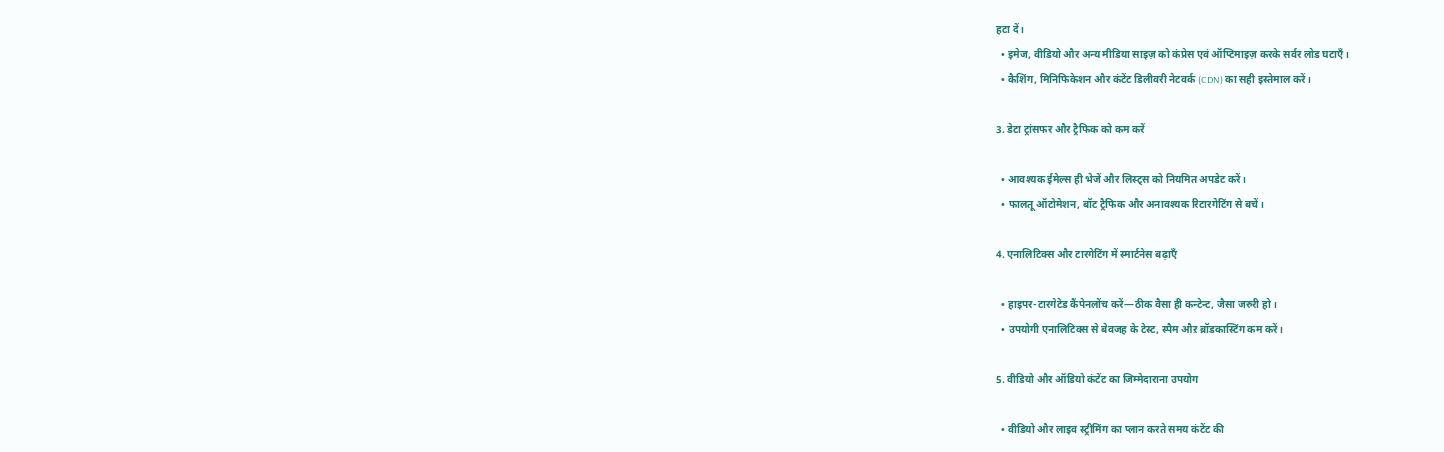हटा दें।
  • इमेज, वीडियो और अन्य मीडिया साइज़ को कंप्रेस एवं ऑप्टिमाइज़ करके सर्वर लोड घटाएँ।
  • कैशिंग, मिनिफिकेशन और कंटेंट डिलीवरी नेटवर्क (CDN) का सही इस्तेमाल करें।

3. डेटा ट्रांसफर और ट्रैफिक को कम करें

  • आवश्यक ईमेल्स ही भेजें और लिस्ट्स को नियमित अपडेट करें।
  • फालतू ऑटोमेशन, बॉट ट्रैफिक और अनावश्यक रिटारगेटिंग से बचें।

4. एनालिटिक्स और टारगेटिंग में स्मार्टनेस बढ़ाएँ

  • हाइपर-टारगेटेड कैंपेनलोंच करें—ठीक वैसा ही कन्टेन्ट, जैसा जरुरी हो।
  • उपयोगी एनालिटिक्स से बेवजह के टेस्ट, स्पैम औऱ ब्रॉडकास्टिंग कम करें।

5. वीडियो और ऑडियो कंटेंट का जिम्मेदाराना उपयोग

  • वीडियो और लाइव स्ट्रीमिंग का प्लान करते समय कंटेंट की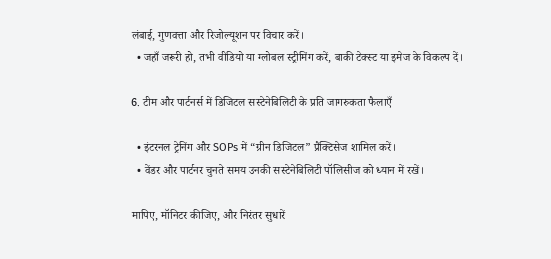लंबाई, गुणवत्ता और रिजोल्यूशन पर विचार करें।
  • जहाँ जरूरी हो, तभी वीडियो या ग्लोबल स्ट्रीमिंग करें, बाकी टेक्स्ट या इमेज के विकल्प दें।

6. टीम और पार्टनर्स में डिजिटल सस्टेनेबिलिटी के प्रति जागरुकता फैलाएँ

  • इंटरनल ट्रेनिंग और SOPs में “ग्रीन डिजिटल” प्रैक्टिसेज शामिल करें।
  • वेंडर और पार्टनर चुनते समय उनकी सस्टेनेबिलिटी पॉलिसीज को ध्यान में रखें।

मापिए, मॉनिटर कीजिए, और निरंतर सुधारें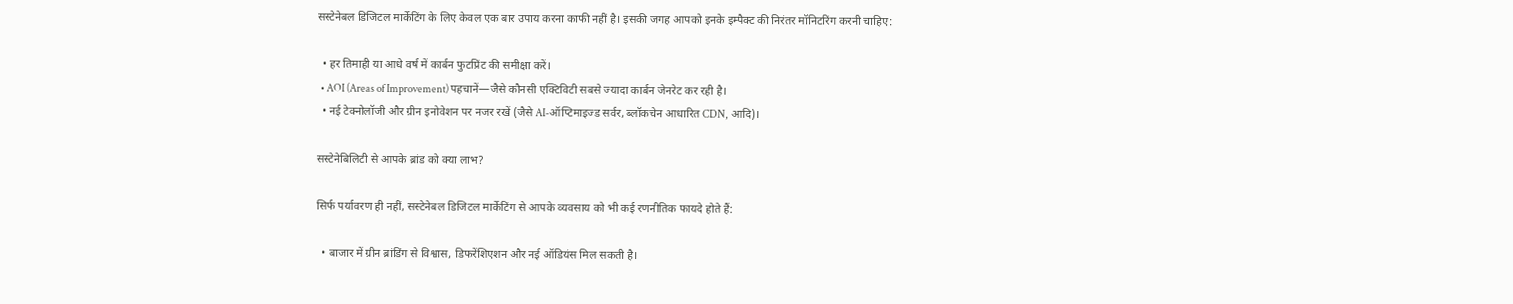सस्टेनेबल डिजिटल मार्केटिंग के लिए केवल एक बार उपाय करना काफी नहीं है। इसकी जगह आपको इनके इम्पैक्ट की निरंतर मॉनिटरिंग करनी चाहिए:

  • हर तिमाही या आधे वर्ष में कार्बन फुटप्रिंट की समीक्षा करें।
  • AOI (Areas of Improvement) पहचानें—जैसे कौनसी एक्टिविटी सबसे ज्यादा कार्बन जेनरेट कर रही है।
  • नई टेक्नोलॉजी और ग्रीन इनोवेशन पर नजर रखें (जैसे AI-ऑप्टिमाइज्ड सर्वर, ब्लॉकचेन आधारित CDN, आदि)।

सस्टेनेबिलिटी से आपके ब्रांड को क्या लाभ?

सिर्फ पर्यावरण ही नहीं, सस्टेनेबल डिजिटल मार्केटिंग से आपके व्यवसाय को भी कई रणनीतिक फायदे होते हैं:

  • बाजार में ग्रीन ब्रांडिंग से विश्वास, डिफरेंशिएशन और नई ऑडियंस मिल सकती है।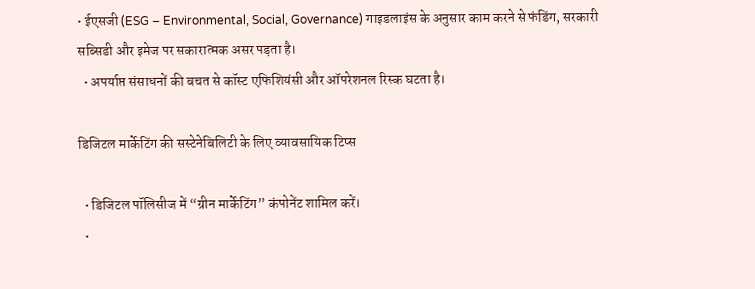• ईएसजी (ESG – Environmental, Social, Governance) गाइडलाइंस के अनुसार काम करने से फंडिंग, सरकारी सब्सिडी और इमेज पर सकारात्मक असर पड़ता है।
  • अपर्याप्त संसाधनों की बचत से कॉस्ट एफिशियंसी और ऑपरेशनल रिस्क घटता है।

डिजिटल मार्केटिंग की सस्टेनेबिलिटी के लिए व्यावसायिक टिप्स

  • डिजिटल पॉलिसीज में “ग्रीन मार्केटिंग” कंपोनेंट शामिल करें।
  •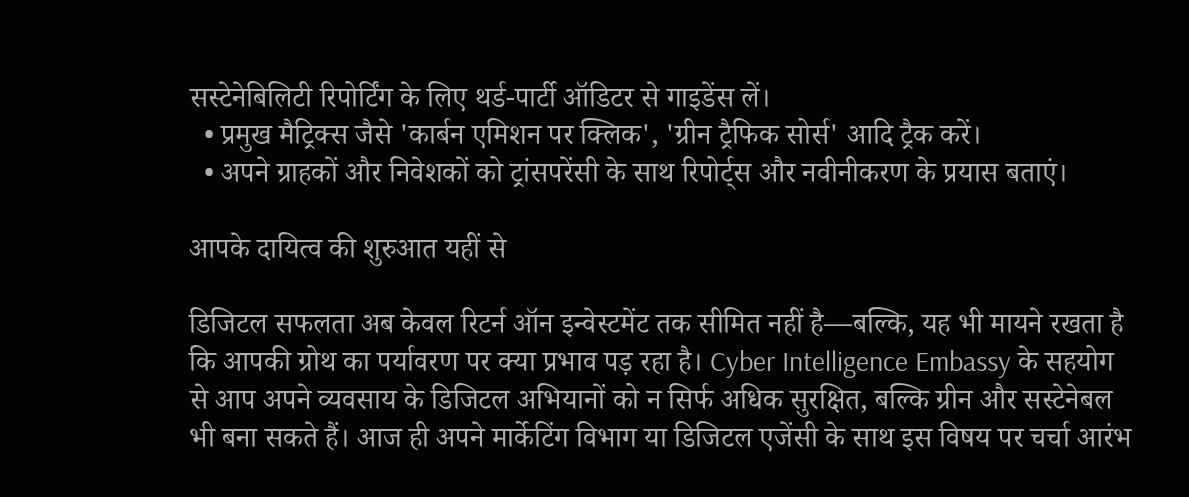सस्टेनेबिलिटी रिपोर्टिंग के लिए थर्ड-पार्टी ऑडिटर से गाइडेंस लें।
  • प्रमुख मैट्रिक्स जैसे 'कार्बन एमिशन पर क्लिक', 'ग्रीन ट्रैफिक सोर्स' आदि ट्रैक करें।
  • अपने ग्राहकों और निवेशकों को ट्रांसपरेंसी के साथ रिपोर्ट्स और नवीनीकरण के प्रयास बताएं।

आपके दायित्व की शुरुआत यहीं से

डिजिटल सफलता अब केवल रिटर्न ऑन इन्वेस्टमेंट तक सीमित नहीं है—बल्कि, यह भी मायने रखता है कि आपकी ग्रोथ का पर्यावरण पर क्या प्रभाव पड़ रहा है। Cyber Intelligence Embassy के सहयोग से आप अपने व्यवसाय के डिजिटल अभियानों को न सिर्फ अधिक सुरक्षित, बल्कि ग्रीन और सस्टेनेबल भी बना सकते हैं। आज ही अपने मार्केटिंग विभाग या डिजिटल एजेंसी के साथ इस विषय पर चर्चा आरंभ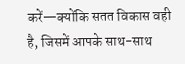करें—क्योंकि सतत विकास वही है, जिसमें आपके साथ-साथ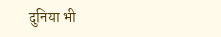दुनिया भी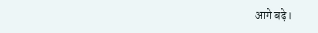आगे बढ़े।